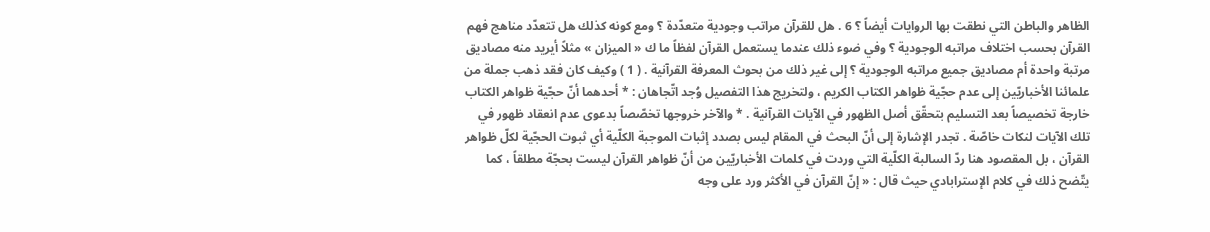الظاهر والباطن التي نطقت بها الروايات أيضاً ؟ 6 . هل للقرآن مراتب وجودية متعدّدة ؟ ومع كونه كذلك هل تتعدّد مناهج فهم القرآن بحسب اختلاف مراتبه الوجودية ؟ وفي ضوء ذلك عندما يستعمل القرآن لفظاً ما ك « الميزان » مثلاً أيريد منه مصاديق مرتبة واحدة أم مصاديق جميع مراتبه الوجودية ؟ إلى غير ذلك من بحوث المعرفة القرآنية . ( 1 ) وكيف كان فقد ذهب جملة من علمائنا الأخباريّين إلى عدم حجّية ظواهر الكتاب الكريم ، ولتخريج هذا التفصيل وُجد اتّجاهان : * أحدهما أنّ حجّية ظواهر الكتاب خارجة تخصيصاً بعد التسليم بتحقّق أصل الظهور في الآيات القرآنية . * والآخر خروجها تخصّصاً بدعوى عدم انعقاد ظهور في تلك الآيات لنكات خاصّة . تجدر الإشارة إلى أنّ البحث في المقام ليس بصدد إثبات الموجبة الكلّية أي ثبوت الحجّية لكلّ ظواهر القرآن ، بل المقصود هنا ردّ السالبة الكلّية التي وردت في كلمات الأخباريّين من أنّ ظواهر القرآن ليست بحجّة مطلقاً ، كما يتّضح ذلك في كلام الإسترابادي حيث قال : « إنّ القرآن في الأكثر ورد على وجه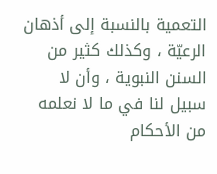التعمية بالنسبة إلى أذهان الرعيّة ، وكذلك كثير من السنن النبوية ، وأن لا سبيل لنا في ما لا نعلمه من الأحكام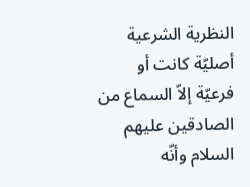النظرية الشرعية أصليّة كانت أو فرعيّة إلاّ السماع من الصادقين عليهم السلام وأنّه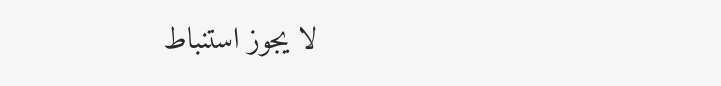لا يجوز استنباط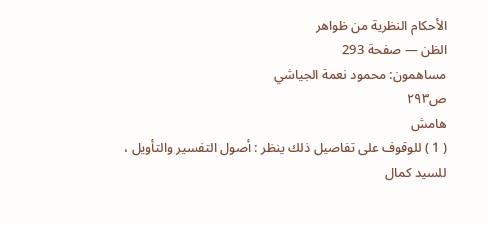الأحكام النظرية من ظواهر
الظن — صفحة 293
مساهمون: محمود نعمة الجياشي
ص٢٩٣
هامش
( 1 ) للوقوف على تفاصيل ذلك ينظر : أصول التفسير والتأويل ، للسيد كمال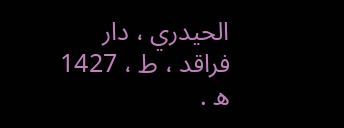الحيدري ، دار فراقد ، ط ، 1427 ه .